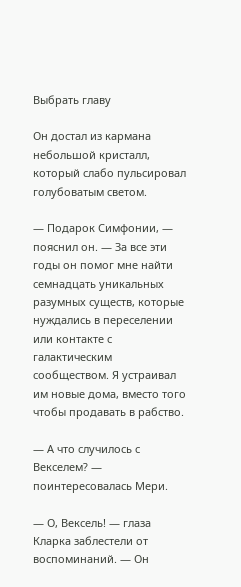Выбрать главу

Он достал из кармана небольшой кристалл, который слабо пульсировал голубоватым светом.

— Подарок Симфонии, — пояснил он. — За все эти годы он помог мне найти семнадцать уникальных разумных существ, которые нуждались в переселении или контакте с галактическим сообществом. Я устраивал им новые дома, вместо того чтобы продавать в рабство.

— А что случилось с Векселем? — поинтересовалась Мери.

— О, Вексель! — глаза Кларка заблестели от воспоминаний. — Он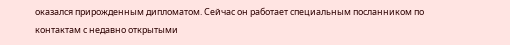оказался прирожденным дипломатом. Сейчас он работает специальным посланником по контактам с недавно открытыми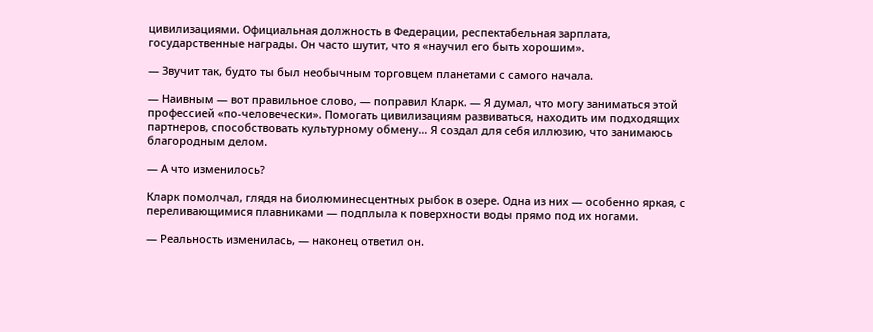цивилизациями. Официальная должность в Федерации, респектабельная зарплата, государственные награды. Он часто шутит, что я «научил его быть хорошим».

— Звучит так, будто ты был необычным торговцем планетами с самого начала.

— Наивным — вот правильное слово, — поправил Кларк. — Я думал, что могу заниматься этой профессией «по-человечески». Помогать цивилизациям развиваться, находить им подходящих партнеров, способствовать культурному обмену… Я создал для себя иллюзию, что занимаюсь благородным делом.

— А что изменилось?

Кларк помолчал, глядя на биолюминесцентных рыбок в озере. Одна из них — особенно яркая, с переливающимися плавниками — подплыла к поверхности воды прямо под их ногами.

— Реальность изменилась, — наконец ответил он.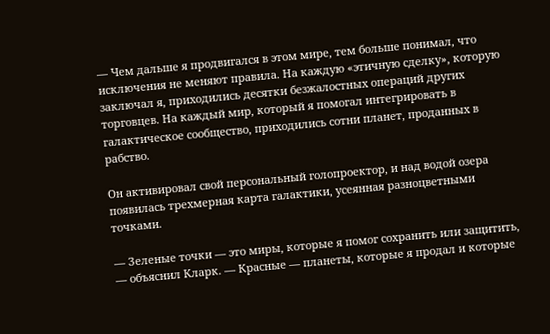— Чем дальше я продвигался в этом мире, тем больше понимал, что исключения не меняют правила. На каждую «этичную сделку», которую заключал я, приходились десятки безжалостных операций других торговцев. На каждый мир, который я помогал интегрировать в галактическое сообщество, приходились сотни планет, проданных в рабство.

Он активировал свой персональный голопроектор, и над водой озера появилась трехмерная карта галактики, усеянная разноцветными точками.

— Зеленые точки — это миры, которые я помог сохранить или защитить, — объяснил Кларк. — Красные — планеты, которые я продал и которые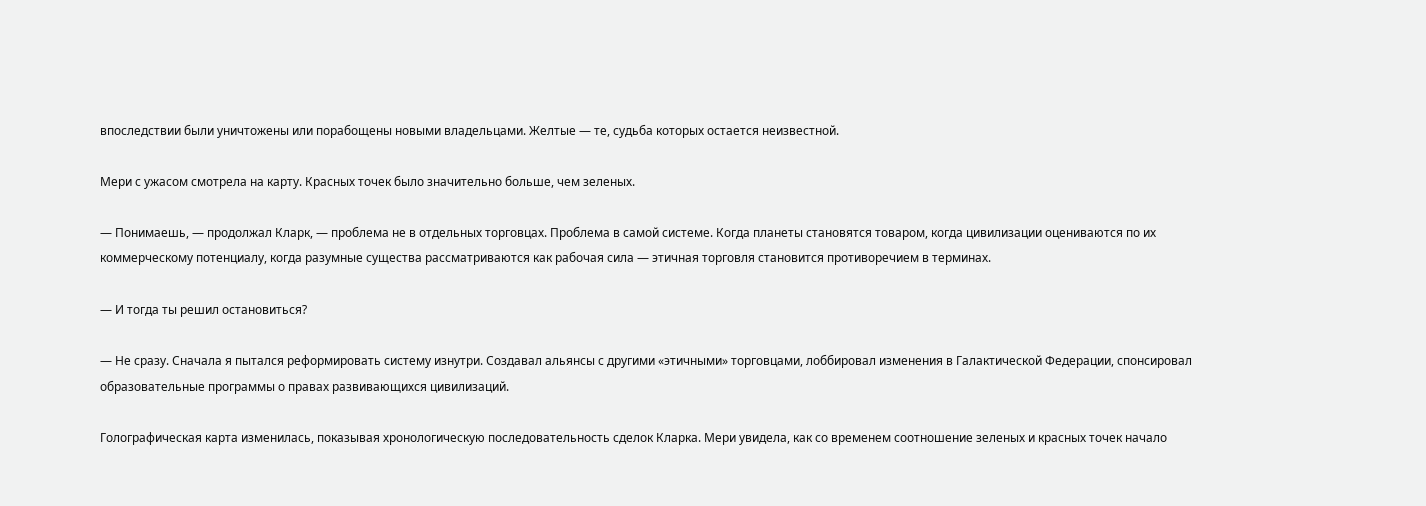впоследствии были уничтожены или порабощены новыми владельцами. Желтые — те, судьба которых остается неизвестной.

Мери с ужасом смотрела на карту. Красных точек было значительно больше, чем зеленых.

— Понимаешь, — продолжал Кларк, — проблема не в отдельных торговцах. Проблема в самой системе. Когда планеты становятся товаром, когда цивилизации оцениваются по их коммерческому потенциалу, когда разумные существа рассматриваются как рабочая сила — этичная торговля становится противоречием в терминах.

— И тогда ты решил остановиться?

— Не сразу. Сначала я пытался реформировать систему изнутри. Создавал альянсы с другими «этичными» торговцами, лоббировал изменения в Галактической Федерации, спонсировал образовательные программы о правах развивающихся цивилизаций.

Голографическая карта изменилась, показывая хронологическую последовательность сделок Кларка. Мери увидела, как со временем соотношение зеленых и красных точек начало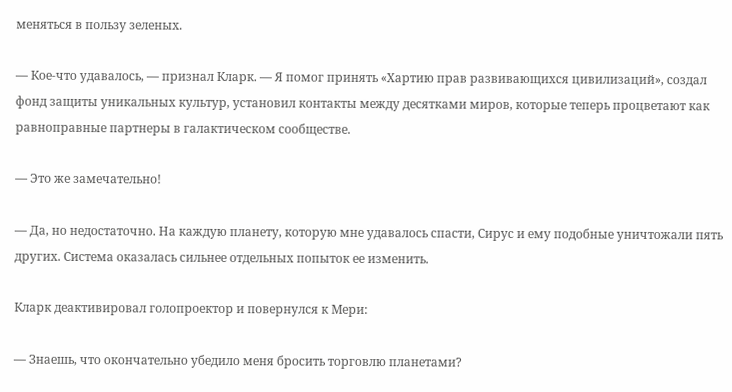меняться в пользу зеленых.

— Кое-что удавалось, — признал Кларк. — Я помог принять «Хартию прав развивающихся цивилизаций», создал фонд защиты уникальных культур, установил контакты между десятками миров, которые теперь процветают как равноправные партнеры в галактическом сообществе.

— Это же замечательно!

— Да, но недостаточно. На каждую планету, которую мне удавалось спасти, Сирус и ему подобные уничтожали пять других. Система оказалась сильнее отдельных попыток ее изменить.

Кларк деактивировал голопроектор и повернулся к Мери:

— Знаешь, что окончательно убедило меня бросить торговлю планетами?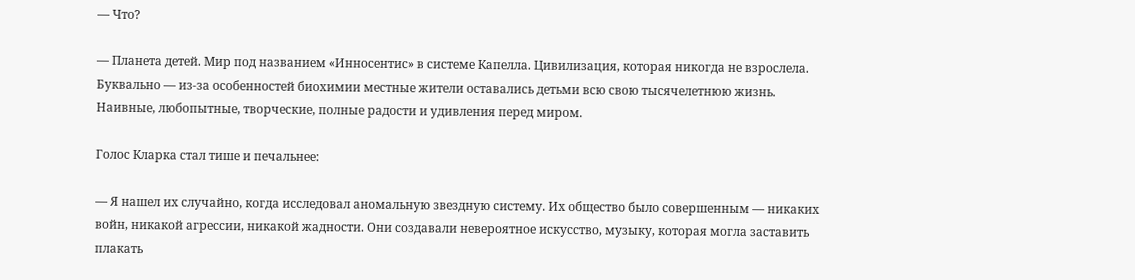— Что?

— Планета детей. Мир под названием «Инносентис» в системе Капелла. Цивилизация, которая никогда не взрослела. Буквально — из-за особенностей биохимии местные жители оставались детьми всю свою тысячелетнюю жизнь. Наивные, любопытные, творческие, полные радости и удивления перед миром.

Голос Кларка стал тише и печальнее:

— Я нашел их случайно, когда исследовал аномальную звездную систему. Их общество было совершенным — никаких войн, никакой агрессии, никакой жадности. Они создавали невероятное искусство, музыку, которая могла заставить плакать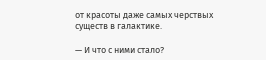от красоты даже самых черствых существ в галактике.

— И что с ними стало?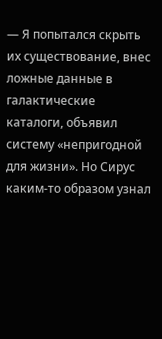— Я попытался скрыть их существование, внес ложные данные в галактические каталоги, объявил систему «непригодной для жизни». Но Сирус каким-то образом узнал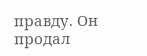правду. Он продал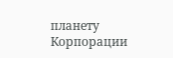планету Корпорации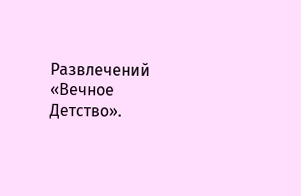Развлечений «Вечное Детство».